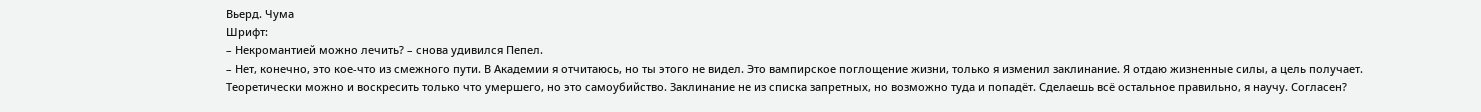Вьерд. Чума
Шрифт:
– Некромантией можно лечить? – снова удивился Пепел.
– Нет, конечно, это кое-что из смежного пути. В Академии я отчитаюсь, но ты этого не видел. Это вампирское поглощение жизни, только я изменил заклинание. Я отдаю жизненные силы, а цель получает. Теоретически можно и воскресить только что умершего, но это самоубийство. Заклинание не из списка запретных, но возможно туда и попадёт. Сделаешь всё остальное правильно, я научу. Согласен?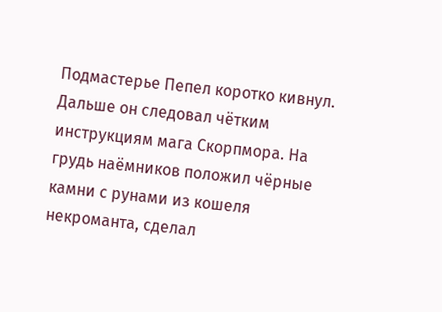Подмастерье Пепел коротко кивнул. Дальше он следовал чётким инструкциям мага Скорпмора. На грудь наёмников положил чёрные камни с рунами из кошеля некроманта, сделал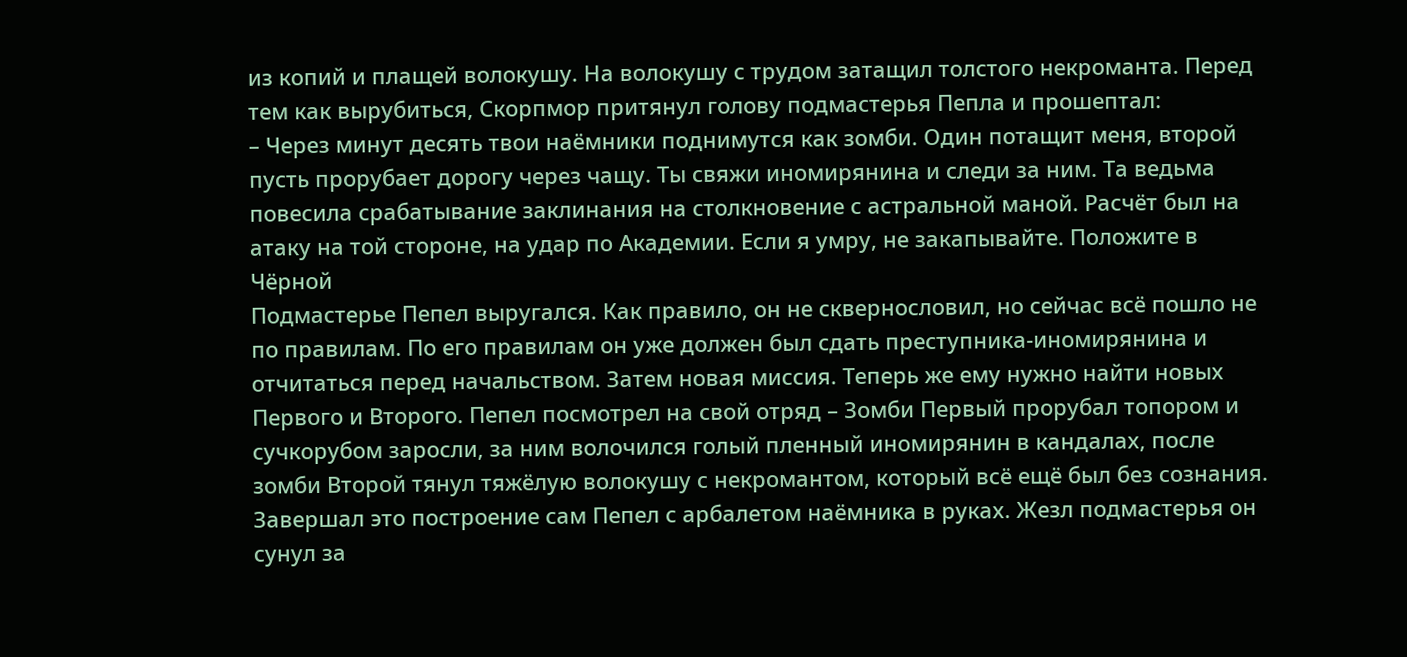из копий и плащей волокушу. На волокушу с трудом затащил толстого некроманта. Перед тем как вырубиться, Скорпмор притянул голову подмастерья Пепла и прошептал:
– Через минут десять твои наёмники поднимутся как зомби. Один потащит меня, второй пусть прорубает дорогу через чащу. Ты свяжи иномирянина и следи за ним. Та ведьма повесила срабатывание заклинания на столкновение с астральной маной. Расчёт был на атаку на той стороне, на удар по Академии. Если я умру, не закапывайте. Положите в Чёрной
Подмастерье Пепел выругался. Как правило, он не сквернословил, но сейчас всё пошло не по правилам. По его правилам он уже должен был сдать преступника-иномирянина и отчитаться перед начальством. Затем новая миссия. Теперь же ему нужно найти новых Первого и Второго. Пепел посмотрел на свой отряд – Зомби Первый прорубал топором и сучкорубом заросли, за ним волочился голый пленный иномирянин в кандалах, после зомби Второй тянул тяжёлую волокушу с некромантом, который всё ещё был без сознания. Завершал это построение сам Пепел с арбалетом наёмника в руках. Жезл подмастерья он сунул за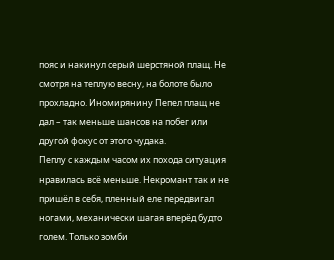пояс и накинул серый шерстяной плащ. Не смотря на теплую весну, на болоте было прохладно. Иномирянину Пепел плащ не дал – так меньше шансов на побег или другой фокус от этого чудака.
Пеплу с каждым часом их похода ситуация нравилась всё меньше. Некромант так и не пришёл в себя, пленный еле передвигал ногами, механически шагая вперёд будто голем. Только зомби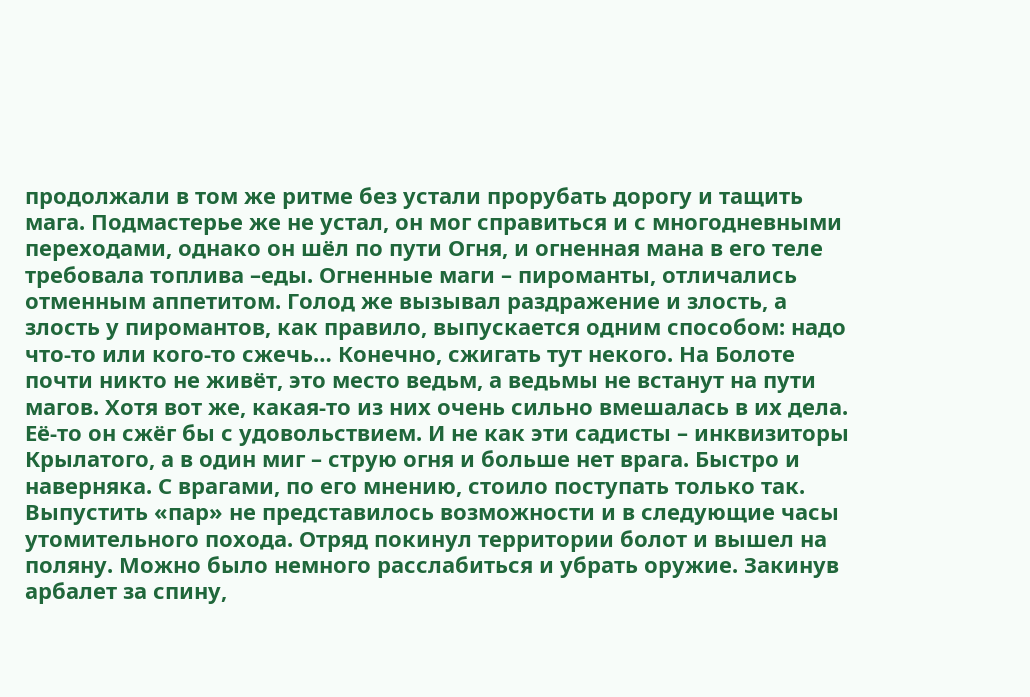продолжали в том же ритме без устали прорубать дорогу и тащить мага. Подмастерье же не устал, он мог справиться и с многодневными переходами, однако он шёл по пути Огня, и огненная мана в его теле требовала топлива –еды. Огненные маги – пироманты, отличались отменным аппетитом. Голод же вызывал раздражение и злость, а злость у пиромантов, как правило, выпускается одним способом: надо что-то или кого-то сжечь… Конечно, сжигать тут некого. На Болоте почти никто не живёт, это место ведьм, а ведьмы не встанут на пути магов. Хотя вот же, какая-то из них очень сильно вмешалась в их дела. Её-то он сжёг бы с удовольствием. И не как эти садисты – инквизиторы Крылатого, а в один миг – струю огня и больше нет врага. Быстро и наверняка. С врагами, по его мнению, стоило поступать только так. Выпустить «пар» не представилось возможности и в следующие часы утомительного похода. Отряд покинул территории болот и вышел на поляну. Можно было немного расслабиться и убрать оружие. Закинув арбалет за спину,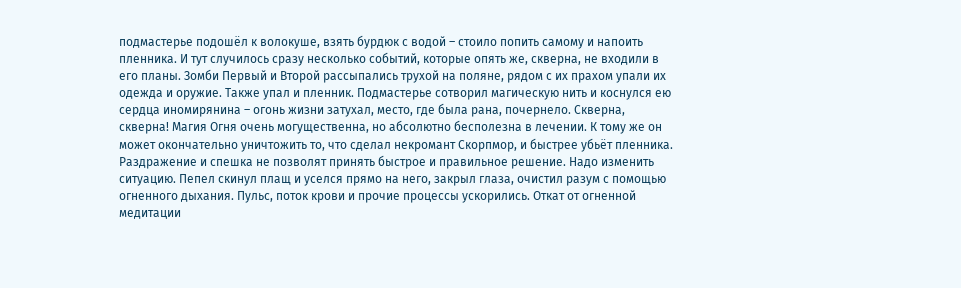подмастерье подошёл к волокуше, взять бурдюк с водой – стоило попить самому и напоить пленника. И тут случилось сразу несколько событий, которые опять же, скверна, не входили в его планы. Зомби Первый и Второй рассыпались трухой на поляне, рядом с их прахом упали их одежда и оружие. Также упал и пленник. Подмастерье сотворил магическую нить и коснулся ею сердца иномирянина – огонь жизни затухал, место, где была рана, почернело. Скверна, скверна! Магия Огня очень могущественна, но абсолютно бесполезна в лечении. К тому же он может окончательно уничтожить то, что сделал некромант Скорпмор, и быстрее убьёт пленника. Раздражение и спешка не позволят принять быстрое и правильное решение. Надо изменить ситуацию. Пепел скинул плащ и уселся прямо на него, закрыл глаза, очистил разум с помощью огненного дыхания. Пульс, поток крови и прочие процессы ускорились. Откат от огненной медитации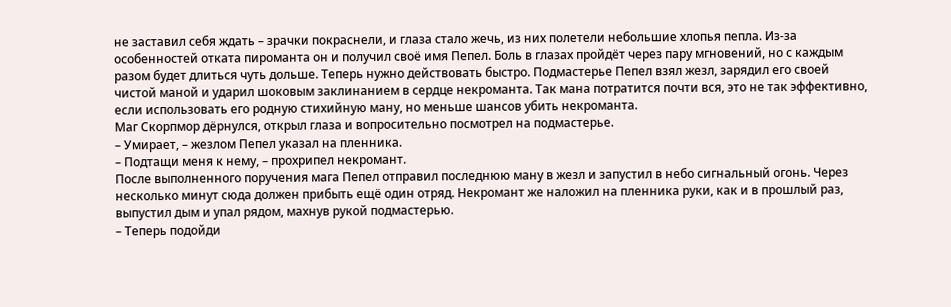не заставил себя ждать – зрачки покраснели, и глаза стало жечь, из них полетели небольшие хлопья пепла. Из-за особенностей отката пироманта он и получил своё имя Пепел. Боль в глазах пройдёт через пару мгновений, но с каждым разом будет длиться чуть дольше. Теперь нужно действовать быстро. Подмастерье Пепел взял жезл, зарядил его своей чистой маной и ударил шоковым заклинанием в сердце некроманта. Так мана потратится почти вся, это не так эффективно, если использовать его родную стихийную ману, но меньше шансов убить некроманта.
Маг Скорпмор дёрнулся, открыл глаза и вопросительно посмотрел на подмастерье.
– Умирает, – жезлом Пепел указал на пленника.
– Подтащи меня к нему, – прохрипел некромант.
После выполненного поручения мага Пепел отправил последнюю ману в жезл и запустил в небо сигнальный огонь. Через несколько минут сюда должен прибыть ещё один отряд. Некромант же наложил на пленника руки, как и в прошлый раз, выпустил дым и упал рядом, махнув рукой подмастерью.
– Теперь подойди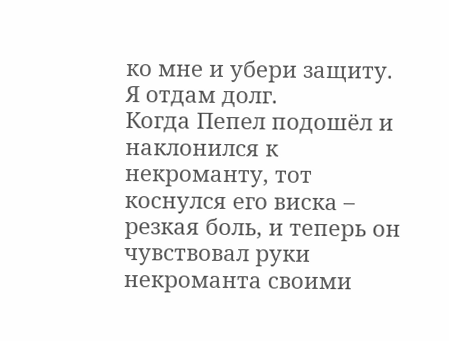ко мне и убери защиту. Я отдам долг.
Когда Пепел подошёл и наклонился к некроманту, тот коснулся его виска – резкая боль, и теперь он чувствовал руки некроманта своими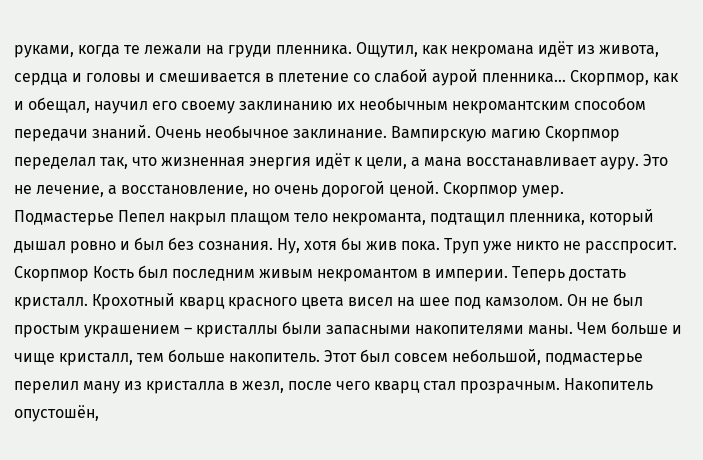руками, когда те лежали на груди пленника. Ощутил, как некромана идёт из живота, сердца и головы и смешивается в плетение со слабой аурой пленника… Скорпмор, как и обещал, научил его своему заклинанию их необычным некромантским способом передачи знаний. Очень необычное заклинание. Вампирскую магию Скорпмор переделал так, что жизненная энергия идёт к цели, а мана восстанавливает ауру. Это не лечение, а восстановление, но очень дорогой ценой. Скорпмор умер.
Подмастерье Пепел накрыл плащом тело некроманта, подтащил пленника, который дышал ровно и был без сознания. Ну, хотя бы жив пока. Труп уже никто не расспросит. Скорпмор Кость был последним живым некромантом в империи. Теперь достать кристалл. Крохотный кварц красного цвета висел на шее под камзолом. Он не был простым украшением – кристаллы были запасными накопителями маны. Чем больше и чище кристалл, тем больше накопитель. Этот был совсем небольшой, подмастерье перелил ману из кристалла в жезл, после чего кварц стал прозрачным. Накопитель опустошён,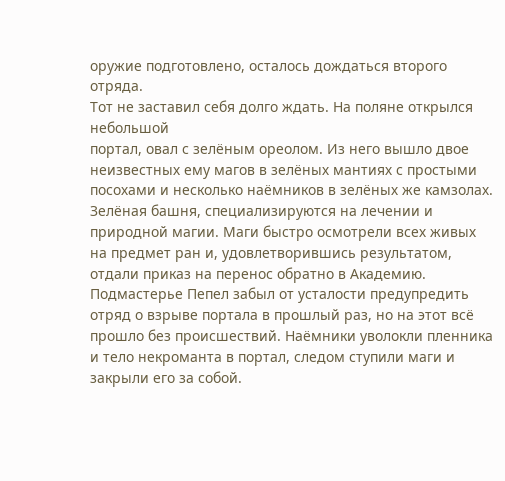оружие подготовлено, осталось дождаться второго отряда.
Тот не заставил себя долго ждать. На поляне открылся небольшой
портал, овал с зелёным ореолом. Из него вышло двое неизвестных ему магов в зелёных мантиях с простыми посохами и несколько наёмников в зелёных же камзолах. Зелёная башня, специализируются на лечении и природной магии. Маги быстро осмотрели всех живых на предмет ран и, удовлетворившись результатом, отдали приказ на перенос обратно в Академию. Подмастерье Пепел забыл от усталости предупредить отряд о взрыве портала в прошлый раз, но на этот всё прошло без происшествий. Наёмники уволокли пленника и тело некроманта в портал, следом ступили маги и закрыли его за собой.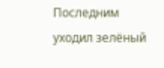Последним уходил зелёный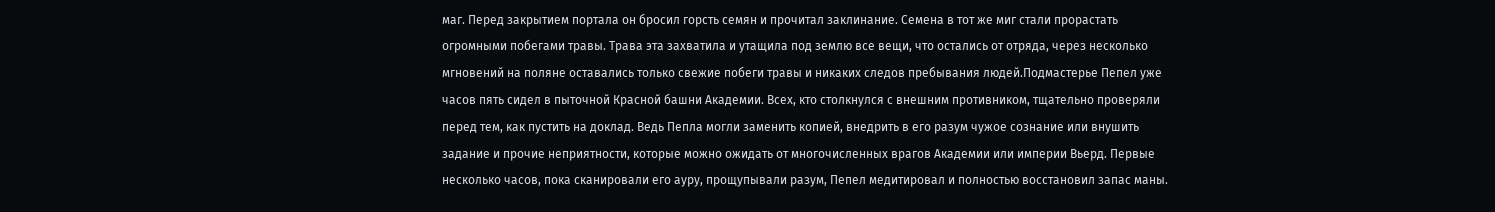маг. Перед закрытием портала он бросил горсть семян и прочитал заклинание. Семена в тот же миг стали прорастать огромными побегами травы. Трава эта захватила и утащила под землю все вещи, что остались от отряда, через несколько мгновений на поляне оставались только свежие побеги травы и никаких следов пребывания людей.Подмастерье Пепел уже часов пять сидел в пыточной Красной башни Академии. Всех, кто столкнулся с внешним противником, тщательно проверяли перед тем, как пустить на доклад. Ведь Пепла могли заменить копией, внедрить в его разум чужое сознание или внушить задание и прочие неприятности, которые можно ожидать от многочисленных врагов Академии или империи Вьерд. Первые несколько часов, пока сканировали его ауру, прощупывали разум, Пепел медитировал и полностью восстановил запас маны.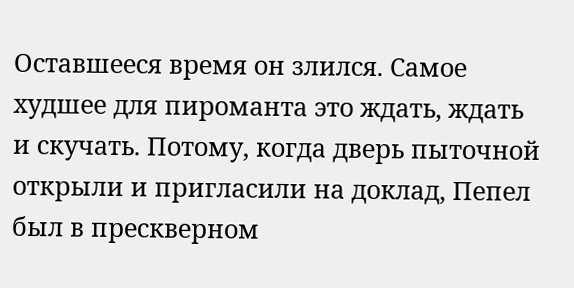Оставшееся время он злился. Самое худшее для пироманта это ждать, ждать и скучать. Потому, когда дверь пыточной открыли и пригласили на доклад, Пепел был в прескверном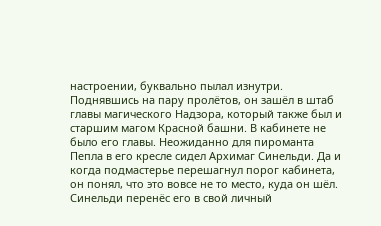настроении, буквально пылал изнутри. Поднявшись на пару пролётов, он зашёл в штаб главы магического Надзора, который также был и старшим магом Красной башни. В кабинете не было его главы. Неожиданно для пироманта Пепла в его кресле сидел Архимаг Синельди. Да и когда подмастерье перешагнул порог кабинета, он понял, что это вовсе не то место, куда он шёл. Синельди перенёс его в свой личный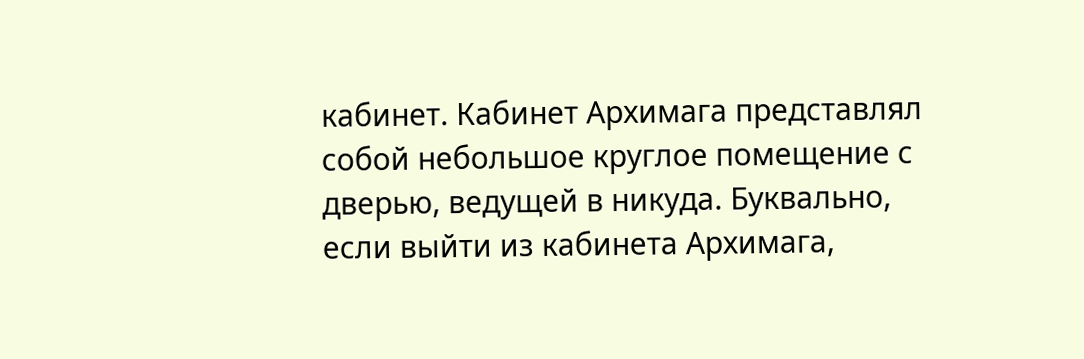кабинет. Кабинет Архимага представлял собой небольшое круглое помещение с дверью, ведущей в никуда. Буквально, если выйти из кабинета Архимага,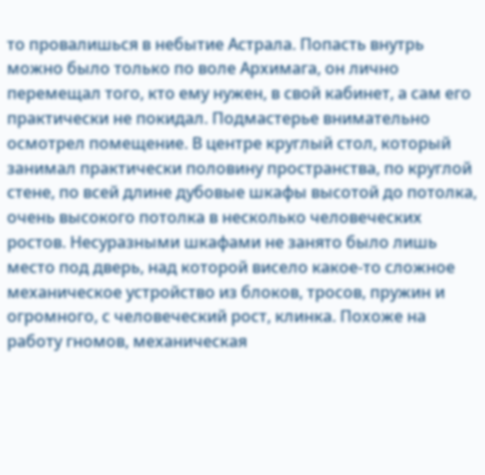то провалишься в небытие Астрала. Попасть внутрь можно было только по воле Архимага, он лично перемещал того, кто ему нужен, в свой кабинет, а сам его практически не покидал. Подмастерье внимательно осмотрел помещение. В центре круглый стол, который занимал практически половину пространства, по круглой стене, по всей длине дубовые шкафы высотой до потолка, очень высокого потолка в несколько человеческих ростов. Несуразными шкафами не занято было лишь место под дверь, над которой висело какое-то сложное механическое устройство из блоков, тросов, пружин и огромного, с человеческий рост, клинка. Похоже на работу гномов, механическая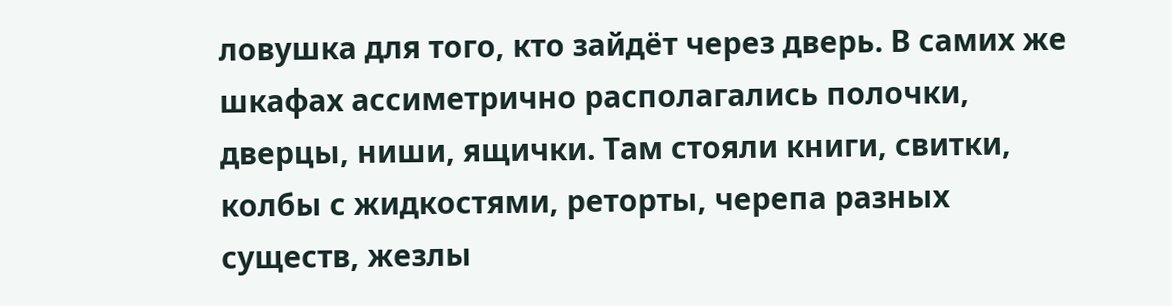ловушка для того, кто зайдёт через дверь. В самих же шкафах ассиметрично располагались полочки, дверцы, ниши, ящички. Там стояли книги, свитки, колбы с жидкостями, реторты, черепа разных существ, жезлы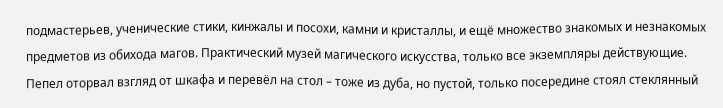подмастерьев, ученические стики, кинжалы и посохи, камни и кристаллы, и ещё множество знакомых и незнакомых предметов из обихода магов. Практический музей магического искусства, только все экземпляры действующие. Пепел оторвал взгляд от шкафа и перевёл на стол – тоже из дуба, но пустой, только посередине стоял стеклянный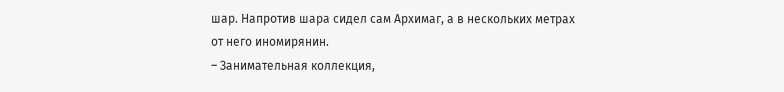шар. Напротив шара сидел сам Архимаг, а в нескольких метрах от него иномирянин.
– Занимательная коллекция,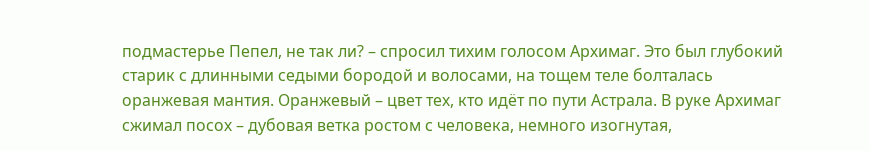подмастерье Пепел, не так ли? – спросил тихим голосом Архимаг. Это был глубокий старик с длинными седыми бородой и волосами, на тощем теле болталась оранжевая мантия. Оранжевый – цвет тех, кто идёт по пути Астрала. В руке Архимаг сжимал посох – дубовая ветка ростом с человека, немного изогнутая,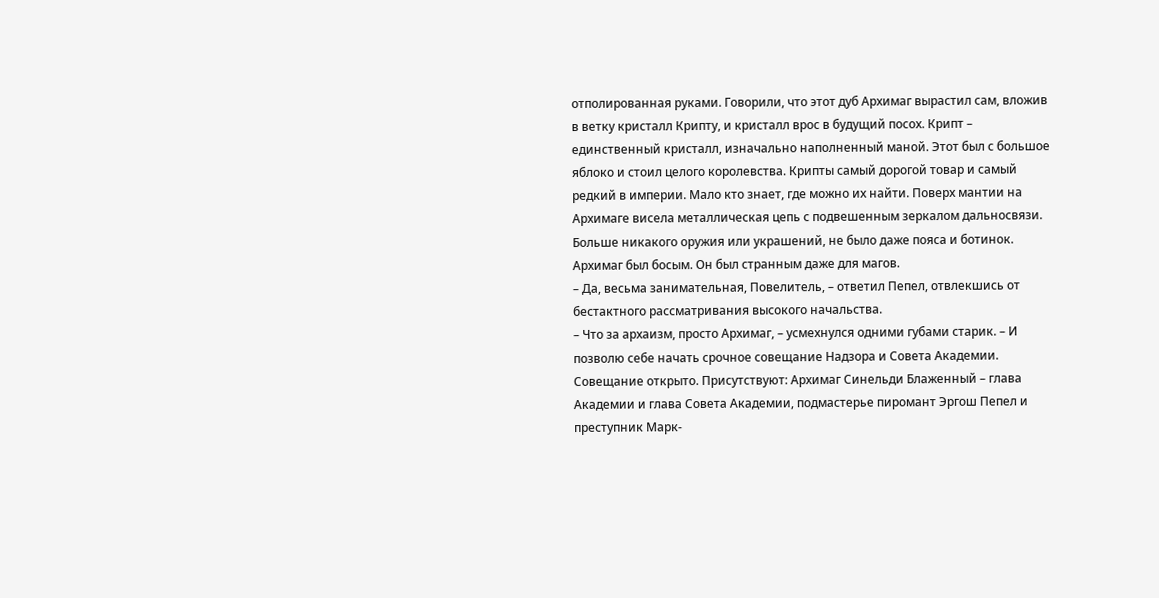отполированная руками. Говорили, что этот дуб Архимаг вырастил сам, вложив в ветку кристалл Крипту, и кристалл врос в будущий посох. Крипт – единственный кристалл, изначально наполненный маной. Этот был с большое яблоко и стоил целого королевства. Крипты самый дорогой товар и самый редкий в империи. Мало кто знает, где можно их найти. Поверх мантии на Архимаге висела металлическая цепь с подвешенным зеркалом дальносвязи. Больше никакого оружия или украшений, не было даже пояса и ботинок. Архимаг был босым. Он был странным даже для магов.
– Да, весьма занимательная, Повелитель, – ответил Пепел, отвлекшись от бестактного рассматривания высокого начальства.
– Что за архаизм, просто Архимаг, – усмехнулся одними губами старик. – И позволю себе начать срочное совещание Надзора и Совета Академии. Совещание открыто. Присутствуют: Архимаг Синельди Блаженный – глава Академии и глава Совета Академии, подмастерье пиромант Эргош Пепел и преступник Марк-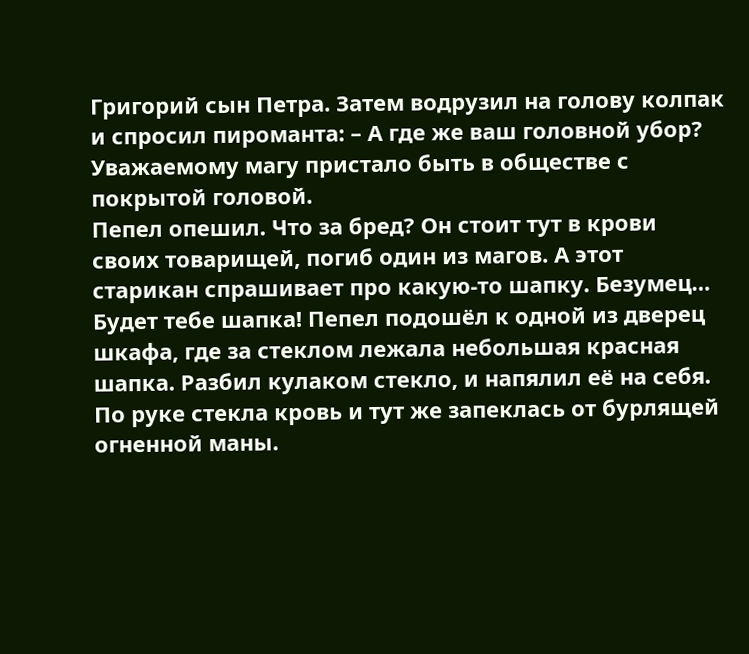Григорий сын Петра. Затем водрузил на голову колпак и спросил пироманта: – А где же ваш головной убор? Уважаемому магу пристало быть в обществе с покрытой головой.
Пепел опешил. Что за бред? Он стоит тут в крови своих товарищей, погиб один из магов. А этот старикан спрашивает про какую-то шапку. Безумец… Будет тебе шапка! Пепел подошёл к одной из дверец шкафа, где за стеклом лежала небольшая красная шапка. Разбил кулаком стекло, и напялил её на себя. По руке стекла кровь и тут же запеклась от бурлящей огненной маны.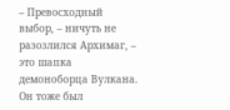– Превосходный выбор, – ничуть не разозлился Архимаг, – это шапка демоноборца Вулкана. Он тоже был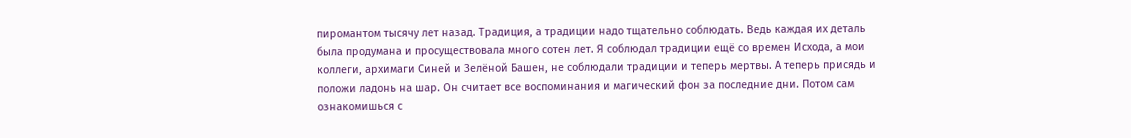пиромантом тысячу лет назад. Традиция, а традиции надо тщательно соблюдать. Ведь каждая их деталь была продумана и просуществовала много сотен лет. Я соблюдал традиции ещё со времен Исхода, а мои коллеги, архимаги Синей и Зелёной Башен, не соблюдали традиции и теперь мертвы. А теперь присядь и положи ладонь на шар. Он считает все воспоминания и магический фон за последние дни. Потом сам ознакомишься с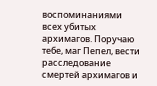воспоминаниями всех убитых архимагов. Поручаю тебе, маг Пепел, вести расследование смертей архимагов и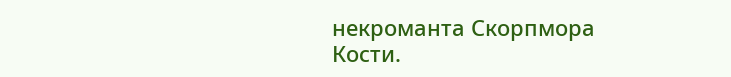некроманта Скорпмора Кости.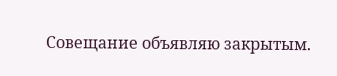Совещание объявляю закрытым.